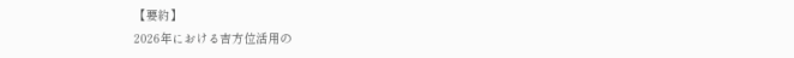【要約】
2026年における吉方位活用の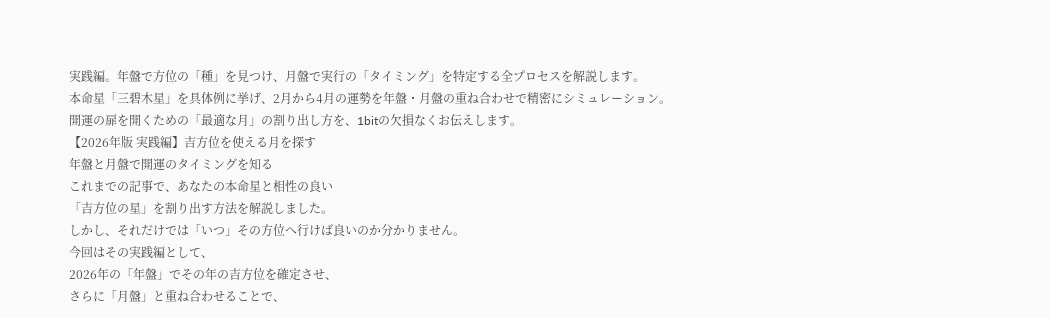実践編。年盤で方位の「種」を見つけ、月盤で実行の「タイミング」を特定する全プロセスを解説します。
本命星「三碧木星」を具体例に挙げ、2月から4月の運勢を年盤・月盤の重ね合わせで精密にシミュレーション。
開運の扉を開くための「最適な月」の割り出し方を、1bitの欠損なくお伝えします。
【2026年版 実践編】吉方位を使える月を探す
年盤と月盤で開運のタイミングを知る
これまでの記事で、あなたの本命星と相性の良い
「吉方位の星」を割り出す方法を解説しました。
しかし、それだけでは「いつ」その方位へ行けば良いのか分かりません。
今回はその実践編として、
2026年の「年盤」でその年の吉方位を確定させ、
さらに「月盤」と重ね合わせることで、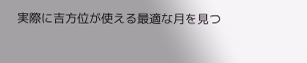実際に吉方位が使える最適な月を見つ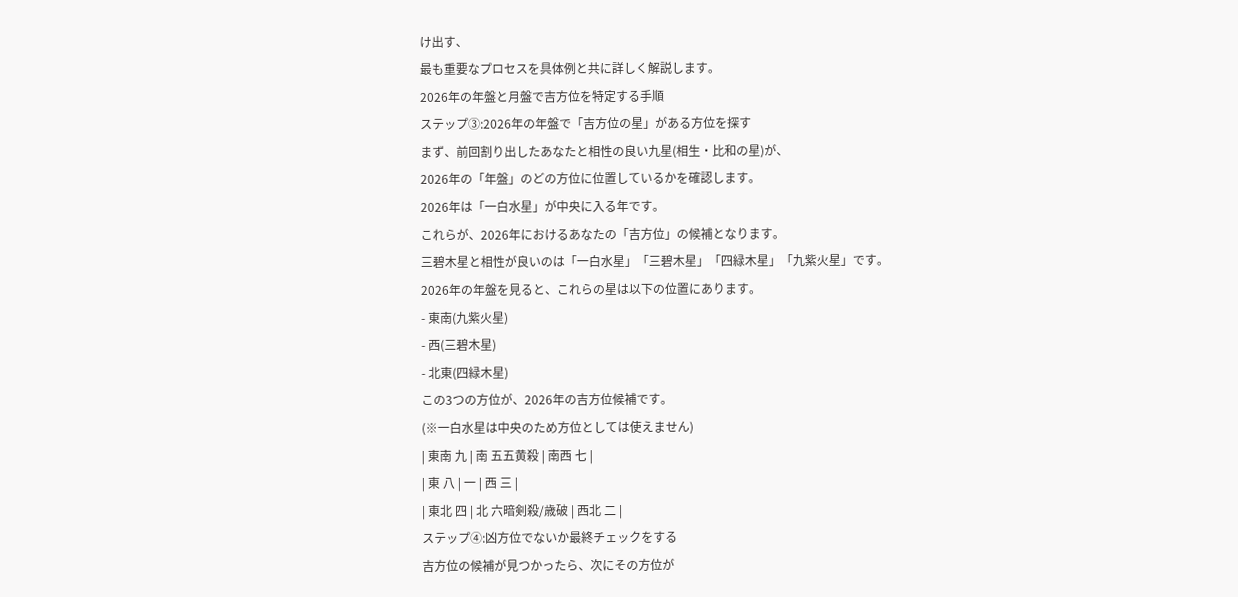け出す、
最も重要なプロセスを具体例と共に詳しく解説します。
2026年の年盤と月盤で吉方位を特定する手順
ステップ③:2026年の年盤で「吉方位の星」がある方位を探す
まず、前回割り出したあなたと相性の良い九星(相生・比和の星)が、
2026年の「年盤」のどの方位に位置しているかを確認します。
2026年は「一白水星」が中央に入る年です。
これらが、2026年におけるあなたの「吉方位」の候補となります。
三碧木星と相性が良いのは「一白水星」「三碧木星」「四緑木星」「九紫火星」です。
2026年の年盤を見ると、これらの星は以下の位置にあります。
- 東南(九紫火星)
- 西(三碧木星)
- 北東(四緑木星)
この3つの方位が、2026年の吉方位候補です。
(※一白水星は中央のため方位としては使えません)
| 東南 九 | 南 五五黄殺 | 南西 七 |
| 東 八 | 一 | 西 三 |
| 東北 四 | 北 六暗剣殺/歳破 | 西北 二 |
ステップ④:凶方位でないか最終チェックをする
吉方位の候補が見つかったら、次にその方位が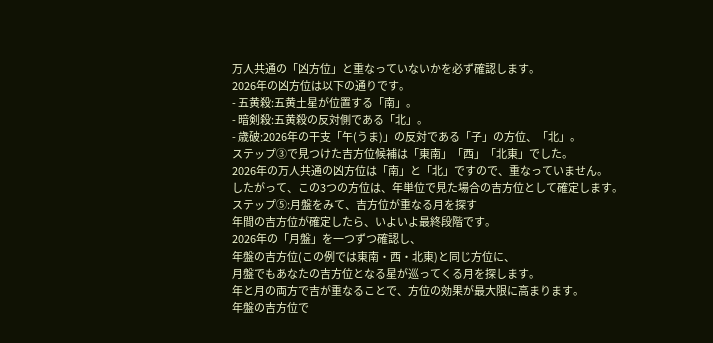万人共通の「凶方位」と重なっていないかを必ず確認します。
2026年の凶方位は以下の通りです。
- 五黄殺:五黄土星が位置する「南」。
- 暗剣殺:五黄殺の反対側である「北」。
- 歳破:2026年の干支「午(うま)」の反対である「子」の方位、「北」。
ステップ③で見つけた吉方位候補は「東南」「西」「北東」でした。
2026年の万人共通の凶方位は「南」と「北」ですので、重なっていません。
したがって、この3つの方位は、年単位で見た場合の吉方位として確定します。
ステップ⑤:月盤をみて、吉方位が重なる月を探す
年間の吉方位が確定したら、いよいよ最終段階です。
2026年の「月盤」を一つずつ確認し、
年盤の吉方位(この例では東南・西・北東)と同じ方位に、
月盤でもあなたの吉方位となる星が巡ってくる月を探します。
年と月の両方で吉が重なることで、方位の効果が最大限に高まります。
年盤の吉方位で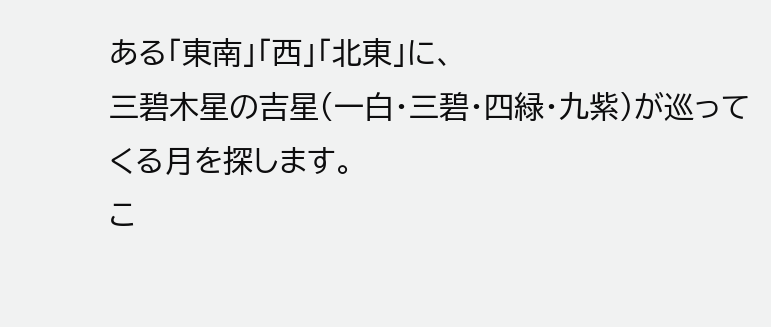ある「東南」「西」「北東」に、
三碧木星の吉星(一白・三碧・四緑・九紫)が巡ってくる月を探します。
こ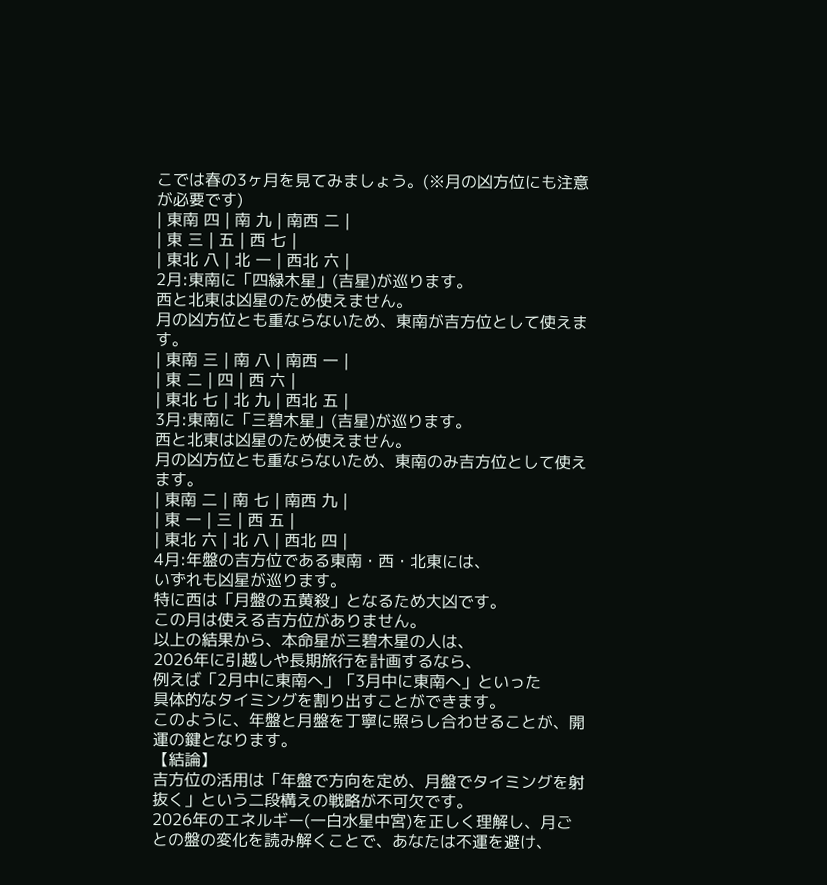こでは春の3ヶ月を見てみましょう。(※月の凶方位にも注意が必要です)
| 東南 四 | 南 九 | 南西 二 |
| 東 三 | 五 | 西 七 |
| 東北 八 | 北 一 | 西北 六 |
2月:東南に「四緑木星」(吉星)が巡ります。
西と北東は凶星のため使えません。
月の凶方位とも重ならないため、東南が吉方位として使えます。
| 東南 三 | 南 八 | 南西 一 |
| 東 二 | 四 | 西 六 |
| 東北 七 | 北 九 | 西北 五 |
3月:東南に「三碧木星」(吉星)が巡ります。
西と北東は凶星のため使えません。
月の凶方位とも重ならないため、東南のみ吉方位として使えます。
| 東南 二 | 南 七 | 南西 九 |
| 東 一 | 三 | 西 五 |
| 東北 六 | 北 八 | 西北 四 |
4月:年盤の吉方位である東南・西・北東には、
いずれも凶星が巡ります。
特に西は「月盤の五黄殺」となるため大凶です。
この月は使える吉方位がありません。
以上の結果から、本命星が三碧木星の人は、
2026年に引越しや長期旅行を計画するなら、
例えば「2月中に東南へ」「3月中に東南へ」といった
具体的なタイミングを割り出すことができます。
このように、年盤と月盤を丁寧に照らし合わせることが、開運の鍵となります。
【結論】
吉方位の活用は「年盤で方向を定め、月盤でタイミングを射抜く」という二段構えの戦略が不可欠です。
2026年のエネルギー(一白水星中宮)を正しく理解し、月ごとの盤の変化を読み解くことで、あなたは不運を避け、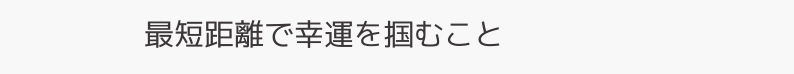最短距離で幸運を掴むこと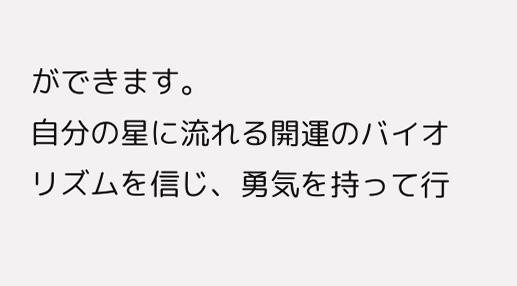ができます。
自分の星に流れる開運のバイオリズムを信じ、勇気を持って行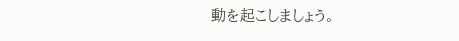動を起こしましょう。